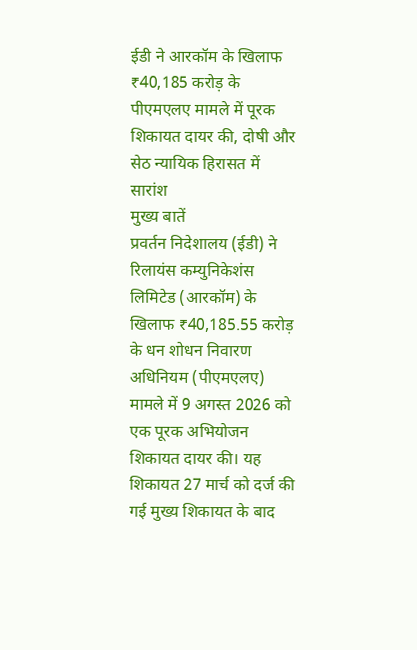ईडी ने आरकॉम के खिलाफ ₹40,185 करोड़ के पीएमएलए मामले में पूरक शिकायत दायर की, दोषी और सेठ न्यायिक हिरासत में
सारांश
मुख्य बातें
प्रवर्तन निदेशालय (ईडी) ने रिलायंस कम्युनिकेशंस लिमिटेड (आरकॉम) के खिलाफ ₹40,185.55 करोड़ के धन शोधन निवारण अधिनियम (पीएमएलए) मामले में 9 अगस्त 2026 को एक पूरक अभियोजन शिकायत दायर की। यह शिकायत 27 मार्च को दर्ज की गई मुख्य शिकायत के बाद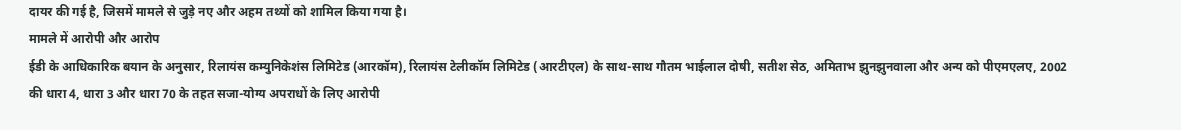दायर की गई है, जिसमें मामले से जुड़े नए और अहम तथ्यों को शामिल किया गया है।
मामले में आरोपी और आरोप
ईडी के आधिकारिक बयान के अनुसार, रिलायंस कम्युनिकेशंस लिमिटेड (आरकॉम), रिलायंस टेलीकॉम लिमिटेड (आरटीएल) के साथ-साथ गौतम भाईलाल दोषी, सतीश सेठ, अमिताभ झुनझुनवाला और अन्य को पीएमएलए, 2002 की धारा 4, धारा 3 और धारा 70 के तहत सजा-योग्य अपराधों के लिए आरोपी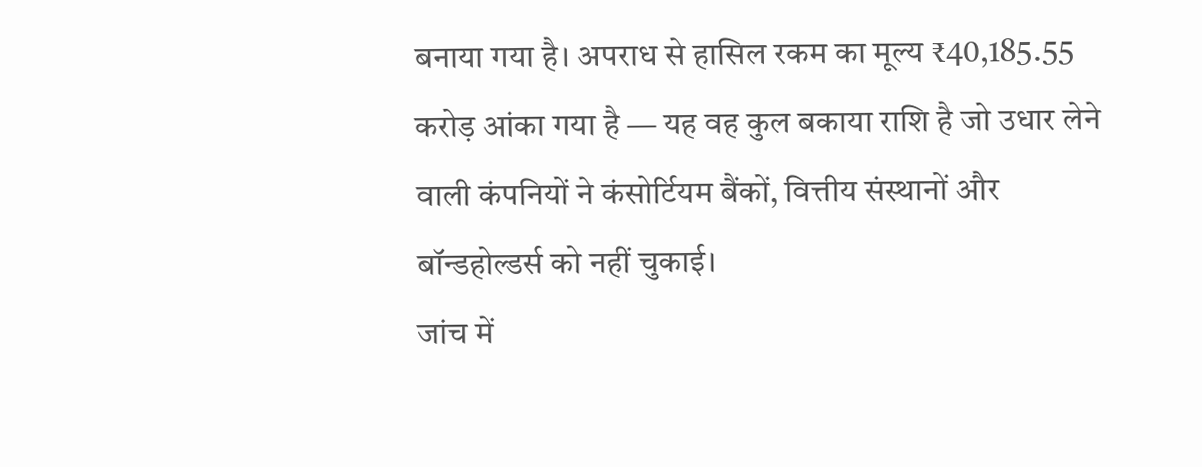बनाया गया है। अपराध से हासिल रकम का मूल्य ₹40,185.55 करोड़ आंका गया है — यह वह कुल बकाया राशि है जो उधार लेने वाली कंपनियों ने कंसोर्टियम बैंकों, वित्तीय संस्थानों और बॉन्डहोल्डर्स को नहीं चुकाई।
जांच में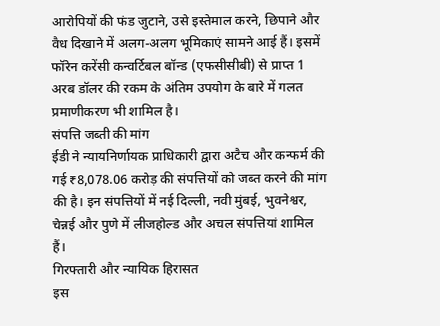आरोपियों की फंड जुटाने, उसे इस्तेमाल करने, छिपाने और वैध दिखाने में अलग-अलग भूमिकाएं सामने आई हैं। इसमें फॉरेन करेंसी कन्वर्टिबल बॉन्ड (एफसीसीबी) से प्राप्त 1 अरब डॉलर की रकम के अंतिम उपयोग के बारे में गलत प्रमाणीकरण भी शामिल है।
संपत्ति जब्ती की मांग
ईडी ने न्यायनिर्णायक प्राधिकारी द्वारा अटैच और कन्फर्म की गई ₹8,078.06 करोड़ की संपत्तियों को जब्त करने की मांग की है। इन संपत्तियों में नई दिल्ली, नवी मुंबई, भुवनेश्वर, चेन्नई और पुणे में लीजहोल्ड और अचल संपत्तियां शामिल हैं।
गिरफ्तारी और न्यायिक हिरासत
इस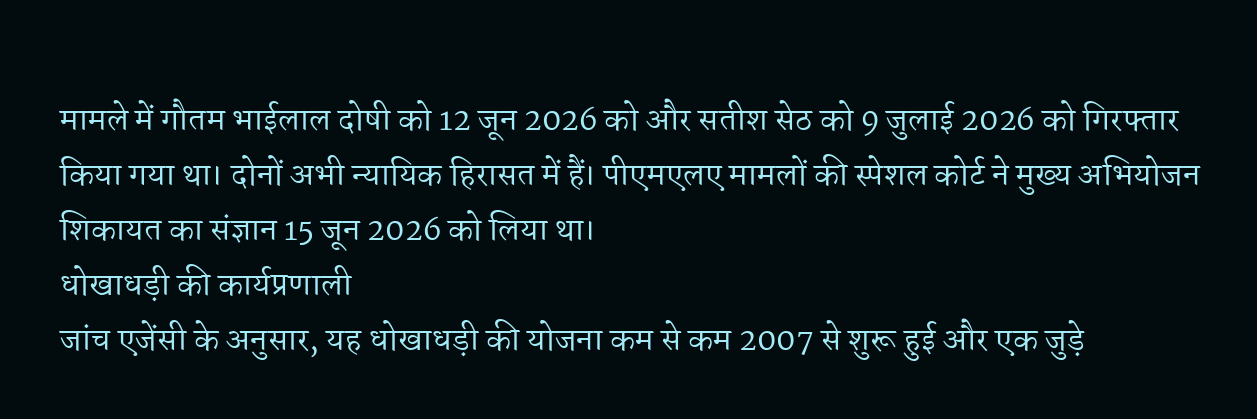मामले में गौतम भाईलाल दोषी को 12 जून 2026 को और सतीश सेठ को 9 जुलाई 2026 को गिरफ्तार किया गया था। दोनों अभी न्यायिक हिरासत में हैं। पीएमएलए मामलों की स्पेशल कोर्ट ने मुख्य अभियोजन शिकायत का संज्ञान 15 जून 2026 को लिया था।
धोखाधड़ी की कार्यप्रणाली
जांच एजेंसी के अनुसार, यह धोखाधड़ी की योजना कम से कम 2007 से शुरू हुई और एक जुड़े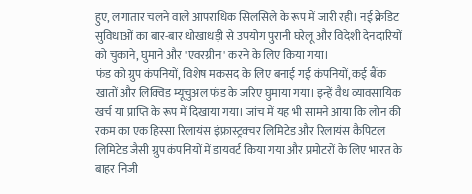हुए, लगातार चलने वाले आपराधिक सिलसिले के रूप में जारी रही। नई क्रेडिट सुविधाओं का बार-बार धोखाधड़ी से उपयोग पुरानी घरेलू और विदेशी देनदारियों को चुकाने, घुमाने और 'एवरग्रीन' करने के लिए किया गया।
फंड को ग्रुप कंपनियों, विशेष मकसद के लिए बनाई गई कंपनियों, कई बैंक खातों और लिक्विड म्यूचुअल फंड के जरिए घुमाया गया। इन्हें वैध व्यावसायिक खर्च या प्राप्ति के रूप में दिखाया गया। जांच में यह भी सामने आया कि लोन की रकम का एक हिस्सा रिलायंस इंफ्रास्ट्रक्चर लिमिटेड और रिलायंस कैपिटल लिमिटेड जैसी ग्रुप कंपनियों में डायवर्ट किया गया और प्रमोटरों के लिए भारत के बाहर निजी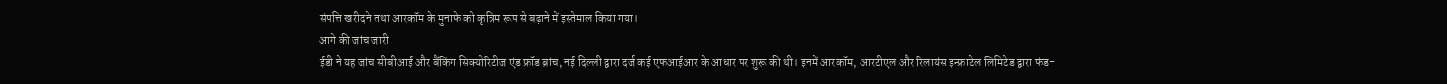संपत्ति खरीदने तथा आरकॉम के मुनाफे को कृत्रिम रूप से बढ़ाने में इस्तेमाल किया गया।
आगे की जांच जारी
ईडी ने यह जांच सीबीआई और बैंकिंग सिक्योरिटीज एंड फ्रॉड ब्रांच, नई दिल्ली द्वारा दर्ज कई एफआईआर के आधार पर शुरू की थी। इनमें आरकॉम, आरटीएल और रिलायंस इन्फ्राटेल लिमिटेड द्वारा फंड-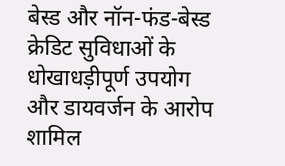बेस्ड और नॉन-फंड-बेस्ड क्रेडिट सुविधाओं के धोखाधड़ीपूर्ण उपयोग और डायवर्जन के आरोप शामिल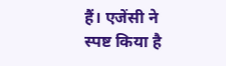हैं। एजेंसी ने स्पष्ट किया है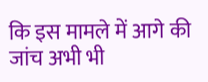कि इस मामले में आगे की जांच अभी भी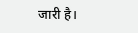जारी है।